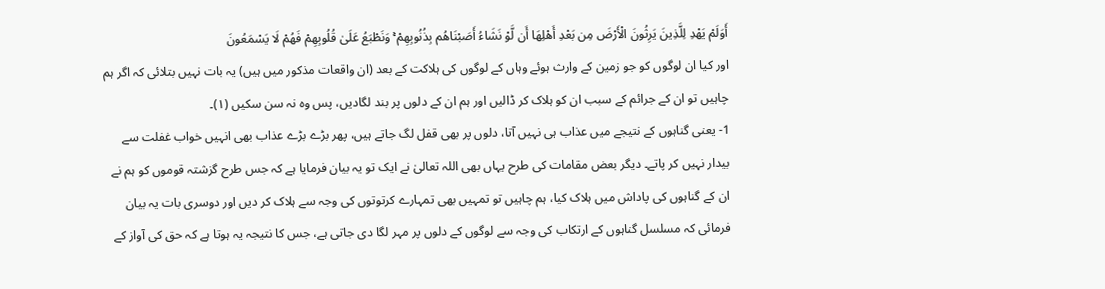أَوَلَمْ يَهْدِ لِلَّذِينَ يَرِثُونَ الْأَرْضَ مِن بَعْدِ أَهْلِهَا أَن لَّوْ نَشَاءُ أَصَبْنَاهُم بِذُنُوبِهِمْ ۚ وَنَطْبَعُ عَلَىٰ قُلُوبِهِمْ فَهُمْ لَا يَسْمَعُونَ
اور کیا ان لوگوں کو جو زمین کے وارث ہوئے وہاں کے لوگوں کی ہلاکت کے بعد (ان واقعات مذکور میں ہیں) یہ بات نہیں بتلائی کہ اگر ہم چاہیں تو ان کے جرائم کے سبب ان کو ہلاک کر ڈالیں اور ہم ان کے دلوں پر بند لگادیں، پس وہ نہ سن سکیں (١)۔
1- یعنی گناہوں کے نتیجے میں عذاب ہی نہیں آتا، دلوں پر بھی قفل لگ جاتے ہیں، پھر بڑے بڑے عذاب بھی انہیں خواب غفلت سے بیدار نہیں کر پاتے۔ دیگر بعض مقامات کی طرح یہاں بھی اللہ تعالیٰ نے ایک تو یہ بیان فرمایا ہے کہ جس طرح گزشتہ قوموں کو ہم نے ان کے گناہوں کی پاداش میں ہلاک کیا، ہم چاہیں تو تمہیں بھی تمہارے کرتوتوں کی وجہ سے ہلاک کر دیں اور دوسری بات یہ بیان فرمائی کہ مسلسل گناہوں کے ارتکاب کی وجہ سے لوگوں کے دلوں پر مہر لگا دی جاتی ہے، جس کا نتیجہ یہ ہوتا ہے کہ حق کی آواز کے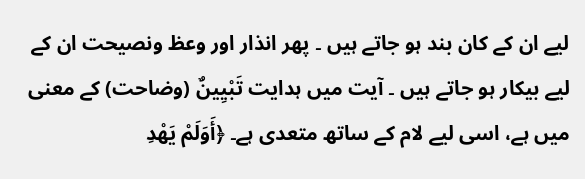لیے ان کے کان بند ہو جاتے ہیں ۔ پھر انذار اور وعظ ونصیحت ان کے لیے بیکار ہو جاتے ہیں ۔ آیت میں ہدایت تَبْيِينٌ (وضاحت) کے معنی میں ہے، اسی لیے لام کے ساتھ متعدی ہے۔ ﴿أَوَلَمْ يَهْدِ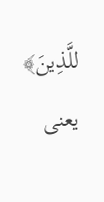للَّذِينَ﴾ یعنی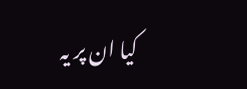کیا ان پر یہ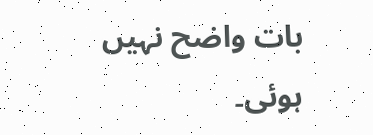بات واضح نہیں ہوئی۔